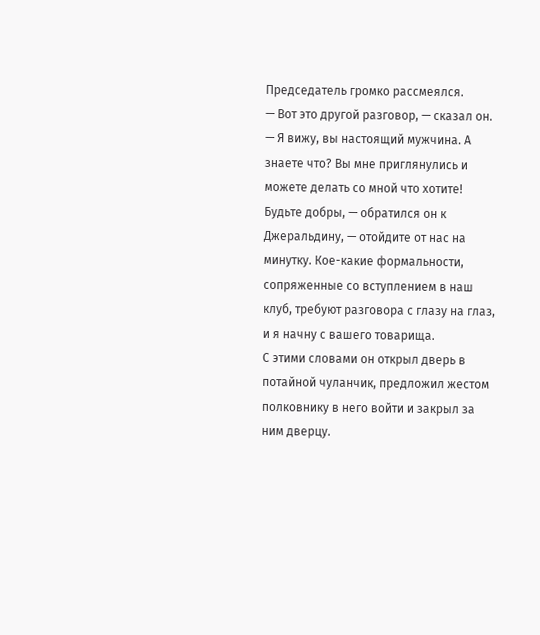Председатель громко рассмеялся.
— Вот это другой разговор, — сказал он. — Я вижу, вы настоящий мужчина. А знаете что? Вы мне приглянулись и можете делать со мной что хотите! Будьте добры, — обратился он к Джеральдину, — отойдите от нас на минутку. Кое-какие формальности, сопряженные со вступлением в наш клуб, требуют разговора с глазу на глаз, и я начну с вашего товарища.
С этими словами он открыл дверь в потайной чуланчик, предложил жестом полковнику в него войти и закрыл за ним дверцу.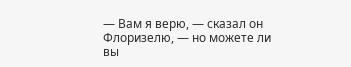— Вам я верю, — сказал он Флоризелю, — но можете ли вы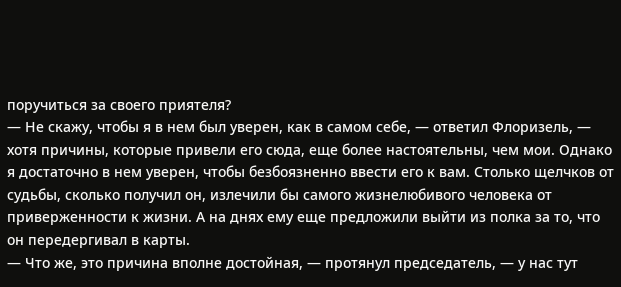поручиться за своего приятеля?
— Не скажу, чтобы я в нем был уверен, как в самом себе, — ответил Флоризель, — хотя причины, которые привели его сюда, еще более настоятельны, чем мои. Однако я достаточно в нем уверен, чтобы безбоязненно ввести его к вам. Столько щелчков от судьбы, сколько получил он, излечили бы самого жизнелюбивого человека от приверженности к жизни. А на днях ему еще предложили выйти из полка за то, что он передергивал в карты.
— Что же, это причина вполне достойная, — протянул председатель, — у нас тут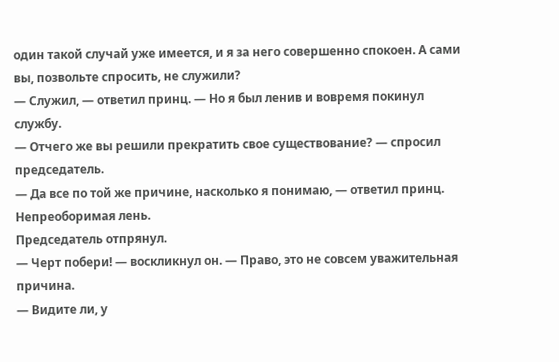один такой случай уже имеется, и я за него совершенно спокоен. А сами вы, позвольте спросить, не служили?
— Служил, — ответил принц. — Но я был ленив и вовремя покинул службу.
— Отчего же вы решили прекратить свое существование? — спросил председатель.
— Да все по той же причине, насколько я понимаю, — ответил принц. Непреоборимая лень.
Председатель отпрянул.
— Черт побери! — воскликнул он. — Право, это не совсем уважительная причина.
— Видите ли, у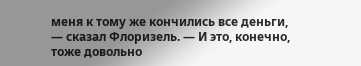меня к тому же кончились все деньги, — сказал Флоризель. — И это, конечно, тоже довольно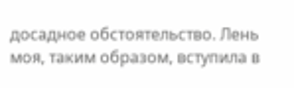досадное обстоятельство. Лень моя, таким образом, вступила в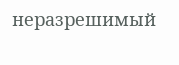неразрешимый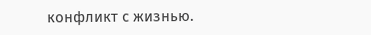конфликт с жизнью.